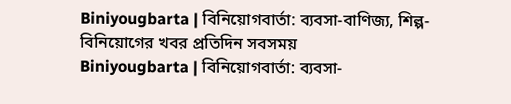Biniyougbarta | বিনিয়োগবার্তা: ব্যবসা-বাণিজ্য, শিল্প-বিনিয়োগের খবর প্রতিদিন সবসময়
Biniyougbarta | বিনিয়োগবার্তা: ব্যবসা-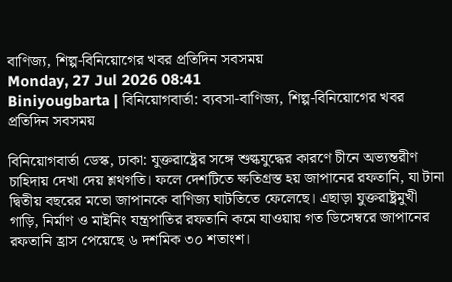বাণিজ্য, শিল্প-বিনিয়োগের খবর প্রতিদিন সবসময়
Monday, 27 Jul 2026 08:41
Biniyougbarta | বিনিয়োগবার্তা: ব্যবসা-বাণিজ্য, শিল্প-বিনিয়োগের খবর প্রতিদিন সবসময়

বিনিয়োগবার্তা ডেস্ক, ঢাকা: যুক্তরাষ্ট্রের সঙ্গে শুল্কযুদ্ধের কারণে চীনে অভ্যন্তরীণ চাহিদায় দেখা দেয় শ্লথগতি। ফলে দেশটিতে ক্ষতিগ্রস্ত হয় জাপানের রফতানি, যা টানা দ্বিতীয় বছরের মতো জাপানকে বাণিজ্য ঘাটতিতে ফেলেছে। এছাড়া যুক্তরাষ্ট্রমুখী গাড়ি, নির্মাণ ও মাইনিং যন্ত্রপাতির রফতানি কমে যাওয়ায় গত ডিসেম্বরে জাপানের রফতানি হ্রাস পেয়েছে ৬ দশমিক ৩০ শতাংশ।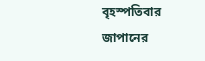বৃহস্পতিবার জাপানের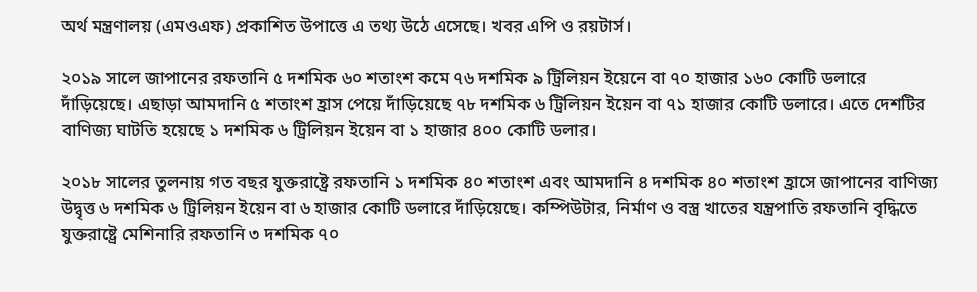অর্থ মন্ত্রণালয় (এমওএফ) প্রকাশিত উপাত্তে এ তথ্য উঠে এসেছে। খবর এপি ও রয়টার্স।

২০১৯ সালে জাপানের রফতানি ৫ দশমিক ৬০ শতাংশ কমে ৭৬ দশমিক ৯ ট্রিলিয়ন ইয়েনে বা ৭০ হাজার ১৬০ কোটি ডলারে দাঁড়িয়েছে। এছাড়া আমদানি ৫ শতাংশ হ্রাস পেয়ে দাঁড়িয়েছে ৭৮ দশমিক ৬ ট্রিলিয়ন ইয়েন বা ৭১ হাজার কোটি ডলারে। এতে দেশটির বাণিজ্য ঘাটতি হয়েছে ১ দশমিক ৬ ট্রিলিয়ন ইয়েন বা ১ হাজার ৪০০ কোটি ডলার।

২০১৮ সালের তুলনায় গত বছর যুক্তরাষ্ট্রে রফতানি ১ দশমিক ৪০ শতাংশ এবং আমদানি ৪ দশমিক ৪০ শতাংশ হ্রাসে জাপানের বাণিজ্য উদ্বৃত্ত ৬ দশমিক ৬ ট্রিলিয়ন ইয়েন বা ৬ হাজার কোটি ডলারে দাঁড়িয়েছে। কম্পিউটার, নির্মাণ ও বস্ত্র খাতের যন্ত্রপাতি রফতানি বৃদ্ধিতে যুক্তরাষ্ট্রে মেশিনারি রফতানি ৩ দশমিক ৭০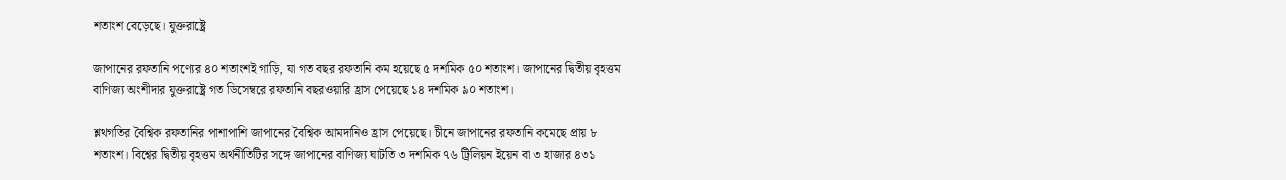শতাংশ বেড়েছে। যুক্তরাষ্ট্রে

জাপানের রফতানি পণ্যের ৪০ শতাংশই গাড়ি, যা গত বছর রফতানি কম হয়েছে ৫ দশমিক ৫০ শতাংশ। জাপানের দ্বিতীয় বৃহত্তম বাণিজ্য অংশীদার যুক্তরাষ্ট্রে গত ডিসেম্বরে রফতানি বছরওয়ারি হ্রাস পেয়েছে ১৪ দশমিক ৯০ শতাংশ।

শ্লথগতির বৈশ্বিক রফতানির পাশাপাশি জাপানের বৈশ্বিক আমদানিও হ্রাস পেয়েছে। চীনে জাপানের রফতানি কমেছে প্রায় ৮ শতাংশ। বিশ্বের দ্বিতীয় বৃহত্তম অর্থনীতিটির সঙ্গে জাপানের বাণিজ্য ঘাটতি ৩ দশমিক ৭৬ ট্রিলিয়ন ইয়েন বা ৩ হাজার ৪৩১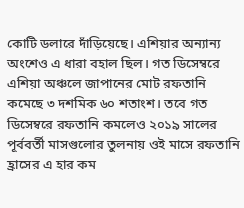কোটি ডলারে দাঁড়িয়েছে। এশিয়ার অন্যান্য অংশেও এ ধারা বহাল ছিল। গত ডিসেম্বরে এশিয়া অঞ্চলে জাপানের মোট রফতানি কমেছে ৩ দশমিক ৬০ শতাংশ। তবে গত ডিসেম্বরে রফতানি কমলেও ২০১৯ সালের পূর্ববর্তী মাসগুলোর তুলনায় ওই মাসে রফতানি হ্রাসের এ হার কম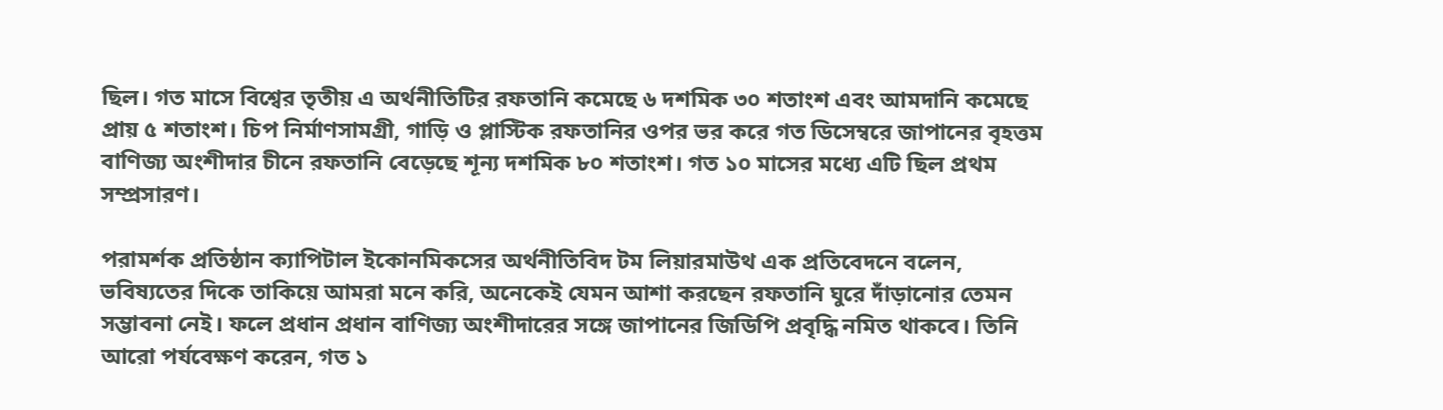ছিল। গত মাসে বিশ্বের তৃতীয় এ অর্থনীতিটির রফতানি কমেছে ৬ দশমিক ৩০ শতাংশ এবং আমদানি কমেছে প্রায় ৫ শতাংশ। চিপ নির্মাণসামগ্রী, গাড়ি ও প্লাস্টিক রফতানির ওপর ভর করে গত ডিসেম্বরে জাপানের বৃহত্তম বাণিজ্য অংশীদার চীনে রফতানি বেড়েছে শূন্য দশমিক ৮০ শতাংশ। গত ১০ মাসের মধ্যে এটি ছিল প্রথম সম্প্রসারণ।

পরামর্শক প্রতিষ্ঠান ক্যাপিটাল ইকোনমিকসের অর্থনীতিবিদ টম লিয়ারমাউথ এক প্রতিবেদনে বলেন, ভবিষ্যতের দিকে তাকিয়ে আমরা মনে করি, অনেকেই যেমন আশা করছেন রফতানি ঘুরে দাঁড়ানোর তেমন সম্ভাবনা নেই। ফলে প্রধান প্রধান বাণিজ্য অংশীদারের সঙ্গে জাপানের জিডিপি প্রবৃদ্ধি নমিত থাকবে। তিনি আরো পর্যবেক্ষণ করেন, গত ১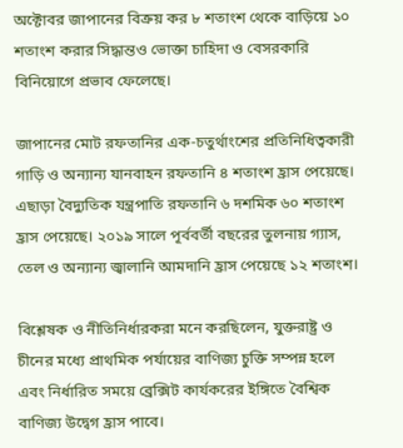অক্টোবর জাপানের বিক্রয় কর ৮ শতাংশ থেকে বাড়িয়ে ১০ শতাংশ করার সিদ্ধান্তও ভোক্তা চাহিদা ও বেসরকারি বিনিয়োগে প্রভাব ফেলেছে।

জাপানের মোট রফতানির এক-চতুর্থাংশের প্রতিনিধিত্বকারী গাড়ি ও অন্যান্য যানবাহন রফতানি ৪ শতাংশ হ্রাস পেয়েছে। এছাড়া বৈদ্যুতিক যন্ত্রপাতি রফতানি ৬ দশমিক ৬০ শতাংশ হ্রাস পেয়েছে। ২০১৯ সালে পূর্ববর্তী বছরের তুলনায় গ্যাস, তেল ও অন্যান্য জ্বালানি আমদানি হ্রাস পেয়েছে ১২ শতাংশ।

বিশ্লেষক ও নীতিনির্ধারকরা মনে করছিলেন, যুক্তরাষ্ট্র ও চীনের মধ্যে প্রাথমিক পর্যায়ের বাণিজ্য চুক্তি সম্পন্ন হলে এবং নির্ধারিত সময়ে ব্রেক্সিট কার্যকরের ইঙ্গিতে বৈশ্বিক বাণিজ্য উদ্বেগ হ্রাস পাবে।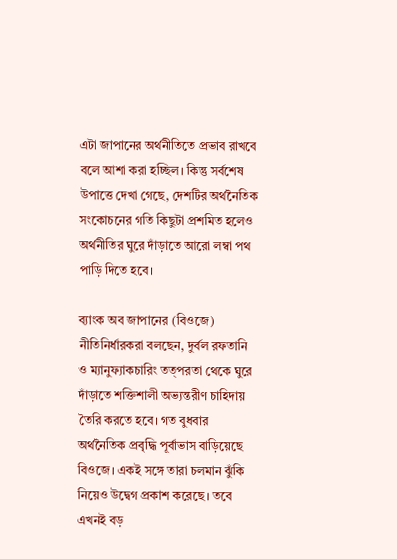এটা জাপানের অর্থনীতিতে প্রভাব রাখবে বলে আশা করা হচ্ছিল। কিন্তু সর্বশেষ উপাত্তে দেখা গেছে, দেশটির অর্থনৈতিক সংকোচনের গতি কিছুটা প্রশমিত হলেও অর্থনীতির ঘুরে দাঁড়াতে আরো লম্বা পথ পাড়ি দিতে হবে।

ব্যাংক অব জাপানের (বিওজে) নীতিনির্ধারকরা বলছেন, দুর্বল রফতানি ও ম্যানুফ্যাকচারিং তত্পরতা থেকে ঘুরে দাঁড়াতে শক্তিশালী অভ্যন্তরীণ চাহিদায় তৈরি করতে হবে। গত বুধবার অর্থনৈতিক প্রবৃদ্ধি পূর্বাভাস বাড়িয়েছে বিওজে। একই সঙ্গে তারা চলমান ঝুঁকি নিয়েও উদ্বেগ প্রকাশ করেছে। তবে এখনই বড়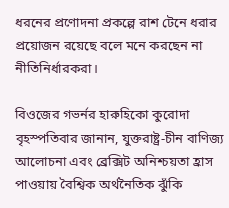ধরনের প্রণোদনা প্রকল্পে রাশ টেনে ধরার প্রয়োজন রয়েছে বলে মনে করছেন না নীতিনির্ধারকরা।

বিওজের গভর্নর হারুহিকো কুরোদা বৃহস্পতিবার জানান, যুক্তরাষ্ট্র-চীন বাণিজ্য আলোচনা এবং ব্রেক্সিট অনিশ্চয়তা হ্রাস পাওয়ায় বৈশ্বিক অর্থনৈতিক ঝুঁকি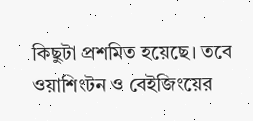কিছুটা প্রশমিত হয়েছে। তবে ওয়াশিংটন ও বেইজিংয়ের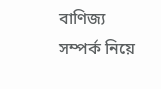বাণিজ্য সম্পর্ক নিয়ে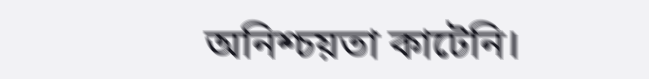অনিশ্চয়তা কাটেনি।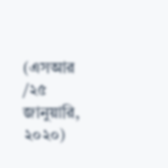(এসআর /২৫ জানুয়ারি, ২০২০)